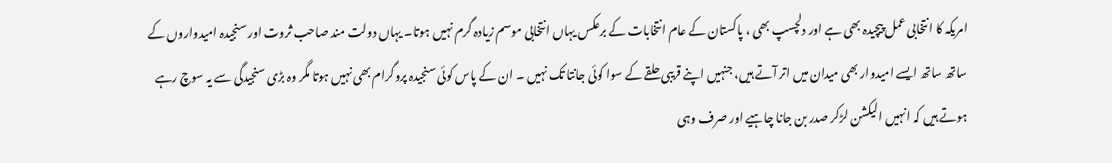امریکہ کا انتخابی عمل پیچیدہ بھی ہے اور دلچسپ بھی ، پاکستان کے عام انتخابات کے برعکس یہاں انتخابی موسم زیادہ گرم نہیں ہوتا۔ یہاں دولت مند صاحب ثروت اور سنجیدہ امیدواروں کے ساتھ ساتھ ایسے امیدوار بھی میدان میں اتر آتے ہیں، جنہیں اپنے قریبی حلقے کے سوا کوئی جانتا تک نہیں ۔ ان کے پاس کوئی سنجیدہ پروگرام بھی نہیں ہوتا مگر وہ بڑی سنجیدگی سے یہ سوچ رہے ہوتے ہیں کہ انہیں الیکشن لڑکر صدر بن جانا چاہیے اور صرف وہی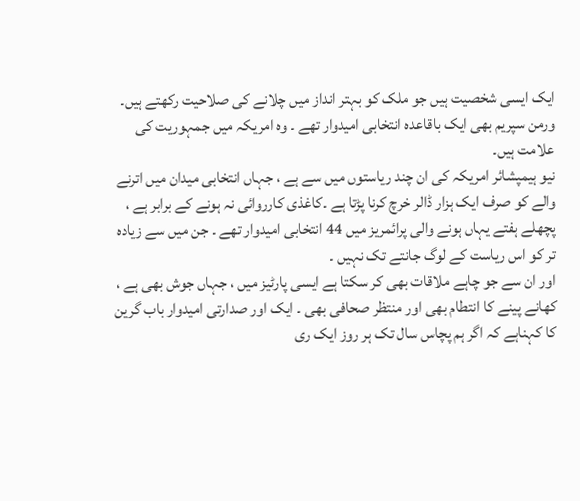ایک ایسی شخصیت ہیں جو ملک کو بہتر انداز میں چلانے کی صلاحیت رکھتے ہیں۔
ورمن سپریم بھی ایک باقاعدہ انتخابی امیدوار تھے ۔ وہ امریکہ میں جمہوریت کی علامت ہیں۔
نیو ہیمپشائر امریکہ کی ان چند ریاستوں میں سے ہے ، جہاں انتخابی میدان میں اترنے والے کو صرف ایک ہزار ڈالر خرچ کرنا پڑتا ہے ۔کاغذی کارروائی نہ ہونے کے برابر ہے ، پچھلے ہفتے یہاں ہونے والی پرائمریز میں 44 انتخابی امیدوار تھے ۔ جن میں سے زیادہ تر کو اس ریاست کے لوگ جانتے تک نہیں ۔
اور ان سے جو چاہے ملاقات بھی کر سکتا ہے ایسی پارٹیز میں ، جہاں جوش بھی ہے ، کھانے پینے کا انتطام بھی اور منتظر صحافی بھی ۔ ایک اور صدارتی امیدوار باب گرین کا کہناہے کہ اگر ہم پچاس سال تک ہر روز ایک ری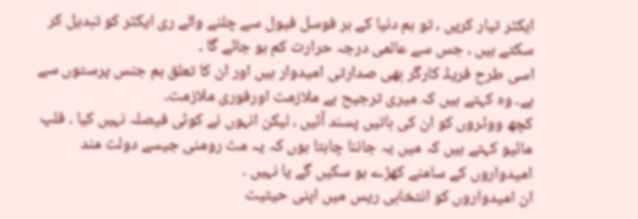ایکٹر تیار کریں ، تو ہم دنیا کے ہر فوسل فیول سے چلنے والے ری ایکٹر کو تبدیل کر سکتے ہیں ، جس سے عالمی درجہ حرارت کم ہو جائے گا ۔
اسی طرح فریڈ کارگر بھی صدارتی امیدوار ہیں اور ان کا تعلق ہم جنس پرستوں سے ہے۔ وہ کہتے ہیں کہ میری ترجیح ہے ملازمت اورفوری ملازمت۔
کچھ ووٹروں کو ان کی باتیں پسند آئیں ، لیکن انہوں نے کوئی فیصلہ نہیں کیا ۔ فلپ مائیو کہتے ہیں کہ میں یہ جاننا چاہتا ہوں کہ یہ مٹ رومنی جیسے دولت مند امیدواروں کے سامنے کھڑے ہو سکیں گے یا نہیں ۔
ان امیدواروں کو انتخابی ریس میں اپنی حیثیت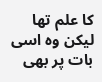کا علم تھا لیکن وہ اسی بات پر بھی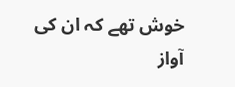خوش تھے کہ ان کی آواز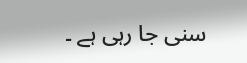سنی جا رہی ہے ۔